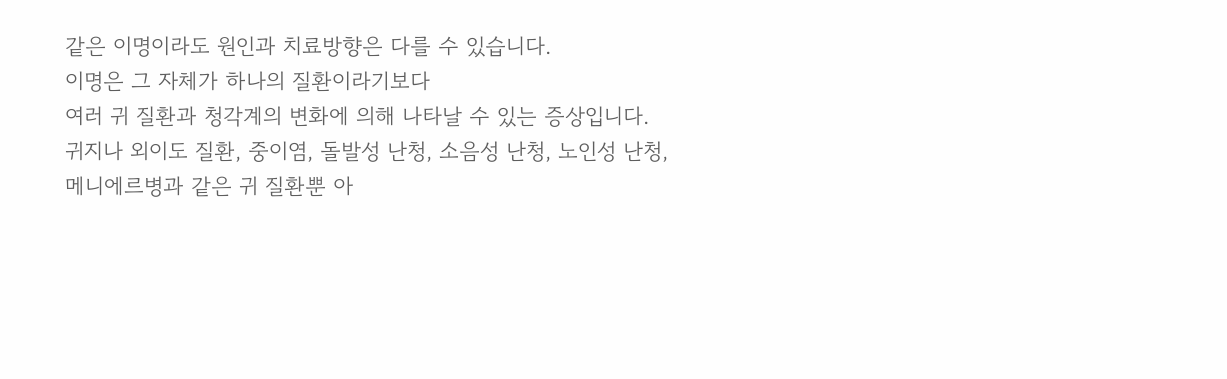같은 이명이라도 원인과 치료방향은 다를 수 있습니다.
이명은 그 자체가 하나의 질환이라기보다
여러 귀 질환과 청각계의 변화에 의해 나타날 수 있는 증상입니다.
귀지나 외이도 질환, 중이염, 돌발성 난청, 소음성 난청, 노인성 난청, 메니에르병과 같은 귀 질환뿐 아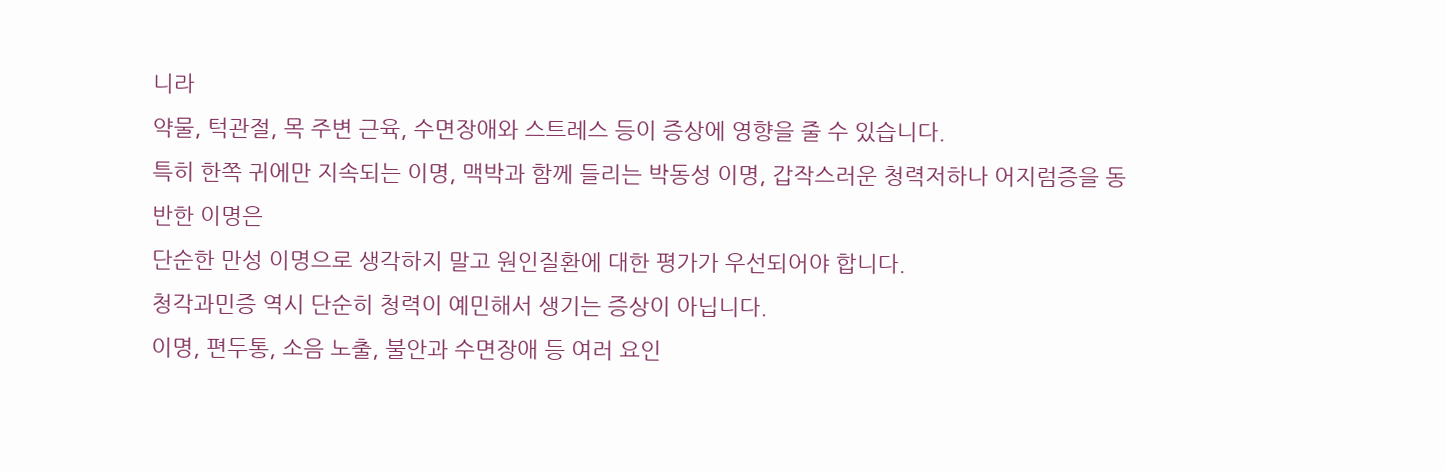니라
약물, 턱관절, 목 주변 근육, 수면장애와 스트레스 등이 증상에 영향을 줄 수 있습니다.
특히 한쪽 귀에만 지속되는 이명, 맥박과 함께 들리는 박동성 이명, 갑작스러운 청력저하나 어지럼증을 동반한 이명은
단순한 만성 이명으로 생각하지 말고 원인질환에 대한 평가가 우선되어야 합니다.
청각과민증 역시 단순히 청력이 예민해서 생기는 증상이 아닙니다.
이명, 편두통, 소음 노출, 불안과 수면장애 등 여러 요인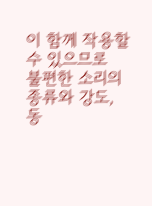이 함께 작용할 수 있으므로
불편한 소리의 종류와 강도, 동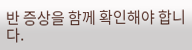반 증상을 함께 확인해야 합니다.